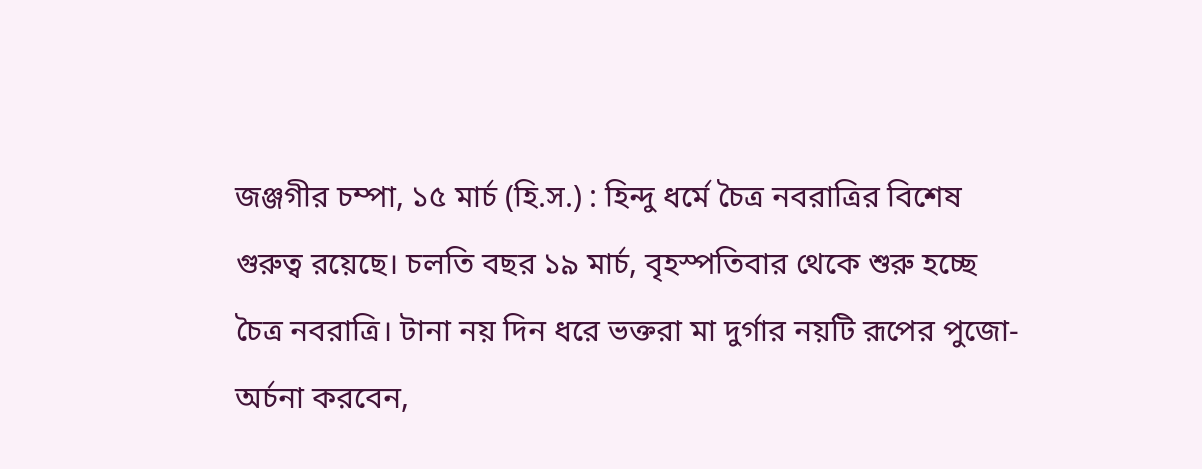জঞ্জগীর চম্পা, ১৫ মার্চ (হি.স.) : হিন্দু ধর্মে চৈত্র নবরাত্রির বিশেষ গুরুত্ব রয়েছে। চলতি বছর ১৯ মার্চ, বৃহস্পতিবার থেকে শুরু হচ্ছে চৈত্র নবরাত্রি। টানা নয় দিন ধরে ভক্তরা মা দুর্গার নয়টি রূপের পুজো-অর্চনা করবেন,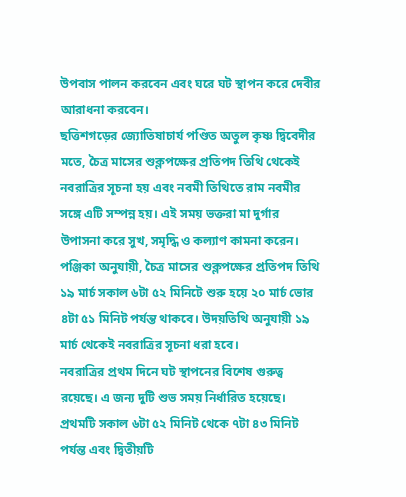উপবাস পালন করবেন এবং ঘরে ঘট স্থাপন করে দেবীর আরাধনা করবেন।
ছত্তিশগড়ের জ্যোতিষাচার্য পণ্ডিত অতুল কৃষ্ণ দ্বিবেদীর মতে, চৈত্র মাসের শুক্লপক্ষের প্রতিপদ তিথি থেকেই নবরাত্রির সূচনা হয় এবং নবমী তিথিতে রাম নবমীর সঙ্গে এটি সম্পন্ন হয়। এই সময় ভক্তরা মা দুর্গার উপাসনা করে সুখ, সমৃদ্ধি ও কল্যাণ কামনা করেন।
পঞ্জিকা অনুযায়ী, চৈত্র মাসের শুক্লপক্ষের প্রতিপদ তিথি ১৯ মার্চ সকাল ৬টা ৫২ মিনিটে শুরু হয়ে ২০ মার্চ ভোর ৪টা ৫১ মিনিট পর্যন্ত থাকবে। উদয়তিথি অনুযায়ী ১৯ মার্চ থেকেই নবরাত্রির সূচনা ধরা হবে।
নবরাত্রির প্রথম দিনে ঘট স্থাপনের বিশেষ গুরুত্ব রয়েছে। এ জন্য দুটি শুভ সময় নির্ধারিত হয়েছে। প্রথমটি সকাল ৬টা ৫২ মিনিট থেকে ৭টা ৪৩ মিনিট পর্যন্ত এবং দ্বিতীয়টি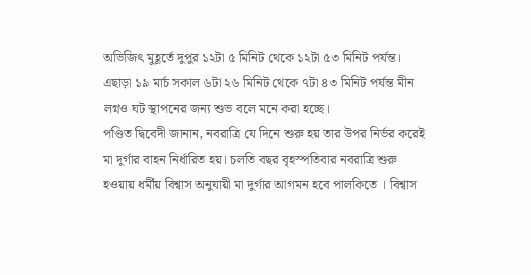অভিজিৎ মুহূর্তে দুপুর ১২টা ৫ মিনিট থেকে ১২টা ৫৩ মিনিট পর্যন্ত। এছাড়া ১৯ মার্চ সকাল ৬টা ২৬ মিনিট থেকে ৭টা ৪৩ মিনিট পর্যন্ত মীন লগ্নও ঘট স্থাপনের জন্য শুভ বলে মনে করা হচ্ছে।
পণ্ডিত দ্বিবেদী জানান, নবরাত্রি যে দিনে শুরু হয় তার উপর নির্ভর করেই মা দুর্গার বাহন নির্ধারিত হয়। চলতি বছর বৃহস্পতিবার নবরাত্রি শুরু হওয়ায় ধর্মীয় বিশ্বাস অনুযায়ী মা দুর্গার আগমন হবে পালকিতে । বিশ্বাস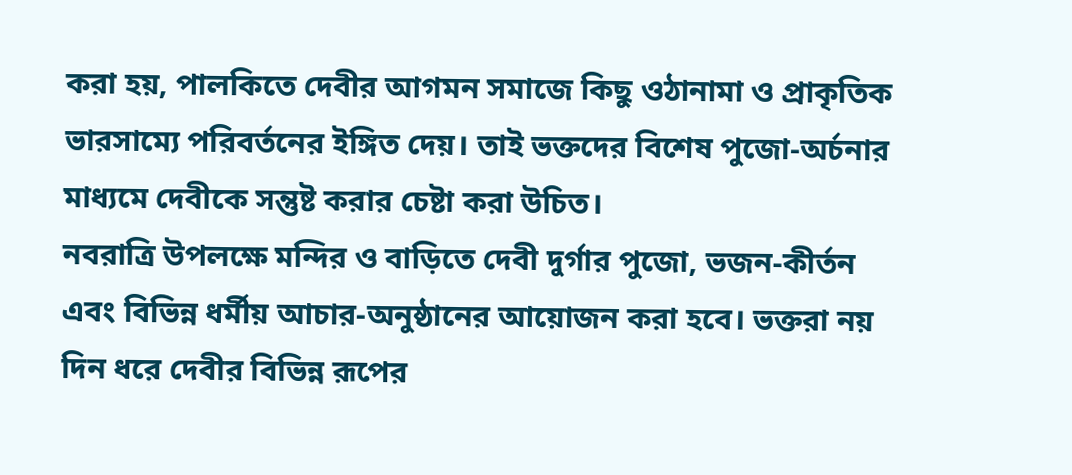করা হয়, পালকিতে দেবীর আগমন সমাজে কিছু ওঠানামা ও প্রাকৃতিক ভারসাম্যে পরিবর্তনের ইঙ্গিত দেয়। তাই ভক্তদের বিশেষ পুজো-অর্চনার মাধ্যমে দেবীকে সন্তুষ্ট করার চেষ্টা করা উচিত।
নবরাত্রি উপলক্ষে মন্দির ও বাড়িতে দেবী দুর্গার পুজো, ভজন-কীর্তন এবং বিভিন্ন ধর্মীয় আচার-অনুষ্ঠানের আয়োজন করা হবে। ভক্তরা নয় দিন ধরে দেবীর বিভিন্ন রূপের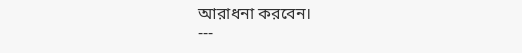আরাধনা করবেন।
---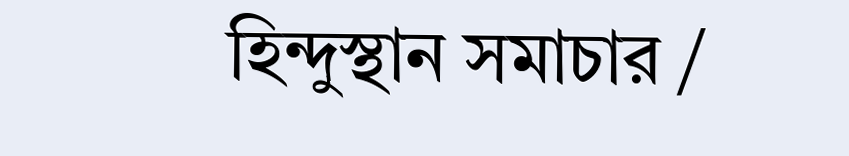হিন্দুস্থান সমাচার /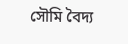সৌমি বৈদ্য